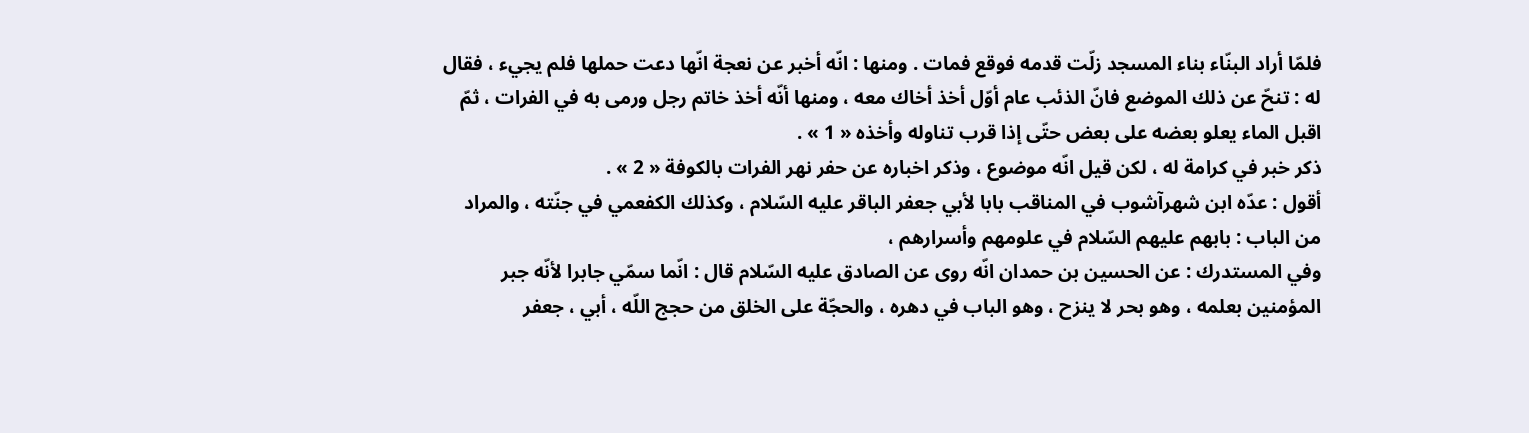فلمّا أراد البنّاء بناء المسجد زلّت قدمه فوقع فمات . ومنها : انّه أخبر عن نعجة انّها دعت حملها فلم يجيء ، فقال له : تنحّ عن ذلك الموضع فانّ الذئب عام أوّل أخذ أخاك معه ، ومنها أنّه أخذ خاتم رجل ورمى به في الفرات ، ثمّ اقبل الماء يعلو بعضه على بعض حتّى إذا قرب تناوله وأخذه « 1 » .
ذكر خبر في كرامة له ، لكن قيل انّه موضوع ، وذكر اخباره عن حفر نهر الفرات بالكوفة « 2 » .
أقول : عدّه ابن شهرآشوب في المناقب بابا لأبي جعفر الباقر عليه السّلام ، وكذلك الكفعمي في جنّته ، والمراد من الباب : بابهم عليهم السّلام في علومهم وأسرارهم ،
وفي المستدرك : عن الحسين بن حمدان انّه روى عن الصادق عليه السّلام قال : انّما سمّي جابرا لأنّه جبر المؤمنين بعلمه ، وهو بحر لا ينزح ، وهو الباب في دهره ، والحجّة على الخلق من حجج اللّه ، أبي ، جعفر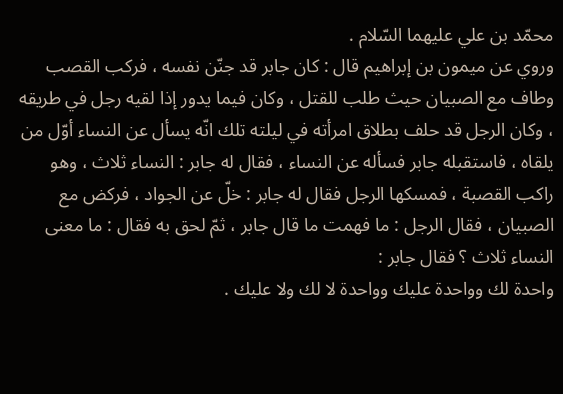محمّد بن علي عليهما السّلام .
وروي عن ميمون بن إبراهيم قال : كان جابر قد جنّن نفسه ، فركب القصب وطاف مع الصبيان حيث طلب للقتل ، وكان فيما يدور إذا لقيه رجل في طريقه ، وكان الرجل قد حلف بطلاق امرأته في ليلته تلك انّه يسأل عن النساء أوّل من يلقاه ، فاستقبله جابر فسأله عن النساء ، فقال له جابر : النساء ثلاث ، وهو راكب القصبة ، فمسكها الرجل فقال له جابر : خلّ عن الجواد ، فركض مع الصبيان ، فقال الرجل : ما فهمت ما قال جابر ، ثمّ لحق به فقال : ما معنى النساء ثلاث ؟ فقال جابر :
واحدة لك وواحدة عليك وواحدة لا لك ولا عليك .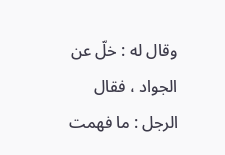وقال له : خلّ عن الجواد ، فقال الرجل : ما فهمت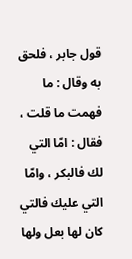قول جابر ، فلحق به وقال : ما فهمت ما قلت ، فقال : امّا التي لك فالبكر ، وامّا التي عليك فالتي كان لها بعل ولها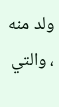ولد منه ، والتي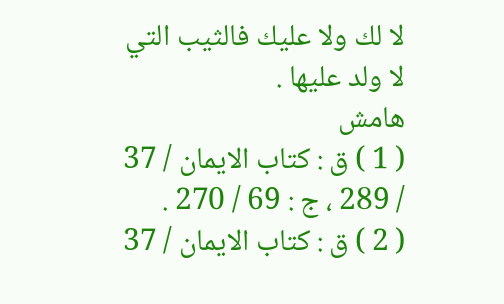لا لك ولا عليك فالثيب التي لا ولد عليها .
هامش
( 1 ) ق : كتاب الايمان / 37 / 289 ، ج : 69 / 270 .
( 2 ) ق : كتاب الايمان / 37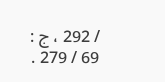/ 292 ، ج : 69 / 279 .